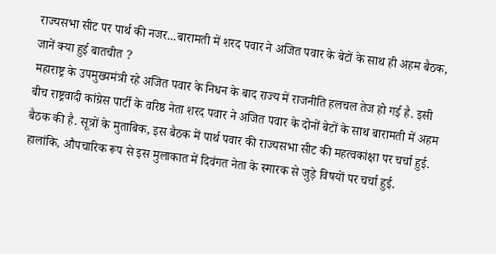राज्यसभा सीट पर पार्थ की नजर...बारामती में शरद पवार ने अजित पवार के बेटों के साथ ही अहम बैठक, जानें क्या हुई बातचीत ?
महाराष्ट्र के उपमुख्यमंत्री रहे अजित पवार के निधन के बाद राज्य में राजनीति हलचल तेज हो गई है. इसी बीच राष्ट्रवादी कांग्रेस पार्टी के वरिष्ठ नेता शरद पवार ने अजित पवार के दोनों बेटों के साथ बारामती में अहम बैठक की है. सूत्रों के मुताबिक, इस बैठक में पार्थ पवार की राज्यसभा सीट की महत्वकांक्षा पर चर्चा हुई. हालांकि, औपचारिक रूप से इस मुलाकात में दिवंगत नेता के स्मारक से जुड़े विषयों पर चर्चा हुई.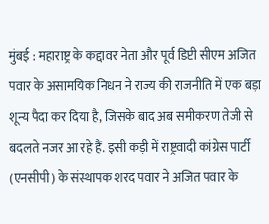मुंबई : महाराष्ट्र के कद्दावर नेता और पूर्व डिप्टी सीएम अजित पवार के असामयिक निधन ने राज्य की राजनीति में एक बड़ा शून्य पैदा कर दिया है, जिसके बाद अब समीकरण तेजी से बदलते नजर आ रहे हैं. इसी कड़ी में राष्ट्रवादी कांग्रेस पार्टी (एनसीपी) के संस्थापक शरद पवार ने अजित पवार के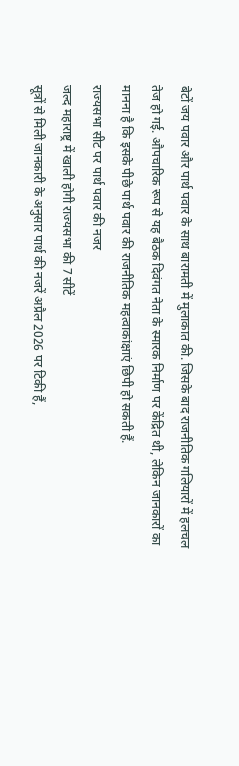बेटों जय पवार और पार्थ पवार के साथ बारामती में मुलाकात की. जिसके बाद राजनीतिक गलियारों में हलचल तेज हो गई. औपचारिक रूप से यह बैठक दिवंगत नेता के स्मारक निर्माण पर केंद्रित थी, लेकिन जानकारों का मानना है कि इसके पीछे पार्थ पवार की राजनीतिक महत्वाकांक्षाएं छिपी हो सकती हैं.
राज्यसभा सीट पर पार्थ पवार की नजर
जल्द महाराष्ट्र में खाली होगी राज्यसभा की 7 सीटें
सूत्रों से मिली जानकारी के अनुसार पार्थ की नजरें अप्रैल 2026 पर टिकी हैं,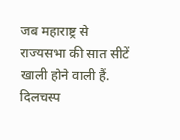जब महाराष्ट्र से राज्यसभा की सात सीटें खाली होने वाली हैं. दिलचस्प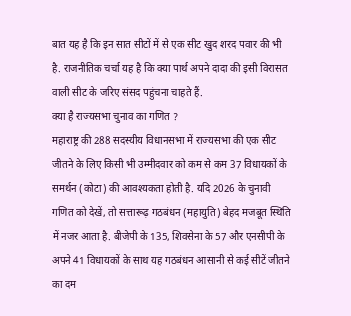बात यह है कि इन सात सीटों में से एक सीट खुद शरद पवार की भी है. राजनीतिक चर्चा यह है कि क्या पार्थ अपने दादा की इसी विरासत वाली सीट के जरिए संसद पहुंचना चाहते हैं.
क्या है राज्यसभा चुनाव का गणित ?
महाराष्ट्र की 288 सदस्यीय विधानसभा में राज्यसभा की एक सीट जीतने के लिए किसी भी उम्मीदवार को कम से कम 37 विधायकों के समर्थन (कोटा) की आवश्यकता होती है. यदि 2026 के चुनावी गणित को देखें, तो सत्तारूढ़ गठबंधन (महायुति) बेहद मजबूत स्थिति में नजर आता है. बीजेपी के 135, शिवसेना के 57 और एनसीपी के अपने 41 विधायकों के साथ यह गठबंधन आसानी से कई सीटें जीतने का दम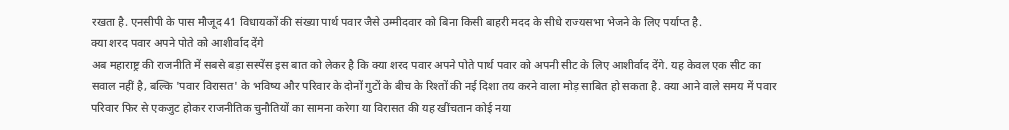रखता है. एनसीपी के पास मौजूद 41 विधायकों की संख्या पार्थ पवार जैसे उम्मीदवार को बिना किसी बाहरी मदद के सीधे राज्यसभा भेजने के लिए पर्याप्त है.
क्या शरद पवार अपने पोते को आशीर्वाद देंगे
अब महाराष्ट्र की राजनीति में सबसे बड़ा सस्पेंस इस बात को लेकर है कि क्या शरद पवार अपने पोते पार्थ पवार को अपनी सीट के लिए आशीर्वाद देंगे. यह केवल एक सीट का सवाल नहीं है, बल्कि 'पवार विरासत' के भविष्य और परिवार के दोनों गुटों के बीच के रिश्तों की नई दिशा तय करने वाला मोड़ साबित हो सकता है. क्या आने वाले समय में पवार परिवार फिर से एकजुट होकर राजनीतिक चुनौतियों का सामना करेगा या विरासत की यह खींचतान कोई नया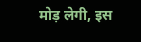मोड़ लेगी, इस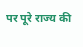पर पूरे राज्य की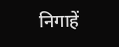निगाहें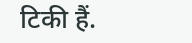टिकी हैं.